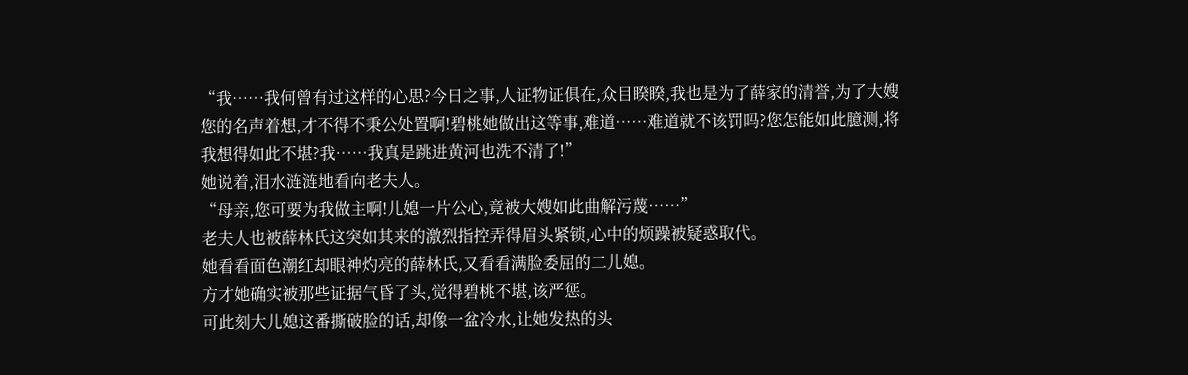“我……我何曾有过这样的心思?今日之事,人证物证俱在,众目睽睽,我也是为了薛家的清誉,为了大嫂您的名声着想,才不得不秉公处置啊!碧桃她做出这等事,难道……难道就不该罚吗?您怎能如此臆测,将我想得如此不堪?我……我真是跳进黄河也洗不清了!”
她说着,泪水涟涟地看向老夫人。
“母亲,您可要为我做主啊!儿媳一片公心,竟被大嫂如此曲解污蔑……”
老夫人也被薛林氏这突如其来的激烈指控弄得眉头紧锁,心中的烦躁被疑惑取代。
她看看面色潮红却眼神灼亮的薛林氏,又看看满脸委屈的二儿媳。
方才她确实被那些证据气昏了头,觉得碧桃不堪,该严惩。
可此刻大儿媳这番撕破脸的话,却像一盆冷水,让她发热的头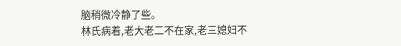脑稍微冷静了些。
林氏病着,老大老二不在家,老三媳妇不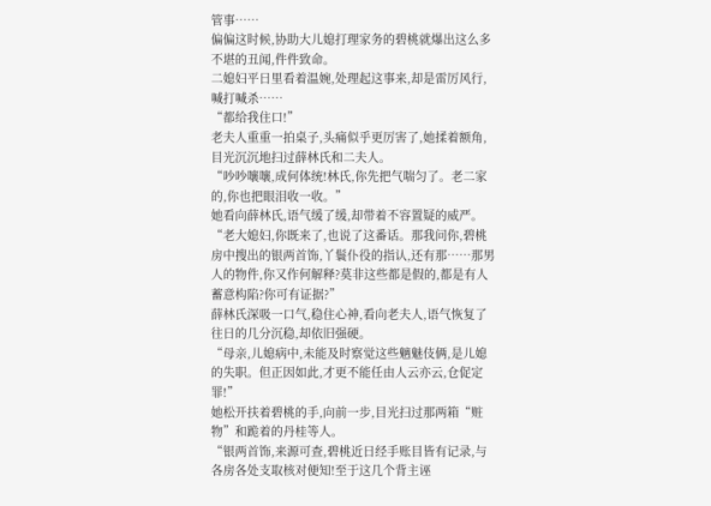管事……
偏偏这时候,协助大儿媳打理家务的碧桃就爆出这么多不堪的丑闻,件件致命。
二媳妇平日里看着温婉,处理起这事来,却是雷厉风行,喊打喊杀……
“都给我住口!”
老夫人重重一拍桌子,头痛似乎更厉害了,她揉着额角,目光沉沉地扫过薛林氏和二夫人。
“吵吵嚷嚷,成何体统!林氏,你先把气喘匀了。老二家的,你也把眼泪收一收。”
她看向薛林氏,语气缓了缓,却带着不容置疑的威严。
“老大媳妇,你既来了,也说了这番话。那我问你,碧桃房中搜出的银两首饰,丫鬟仆役的指认,还有那……那男人的物件,你又作何解释?莫非这些都是假的,都是有人蓄意构陷?你可有证据?”
薛林氏深吸一口气,稳住心神,看向老夫人,语气恢复了往日的几分沉稳,却依旧强硬。
“母亲,儿媳病中,未能及时察觉这些魑魅伎俩,是儿媳的失职。但正因如此,才更不能任由人云亦云,仓促定罪!”
她松开扶着碧桃的手,向前一步,目光扫过那两箱“赃物”和跪着的丹桂等人。
“银两首饰,来源可查,碧桃近日经手账目皆有记录,与各房各处支取核对便知!至于这几个背主诬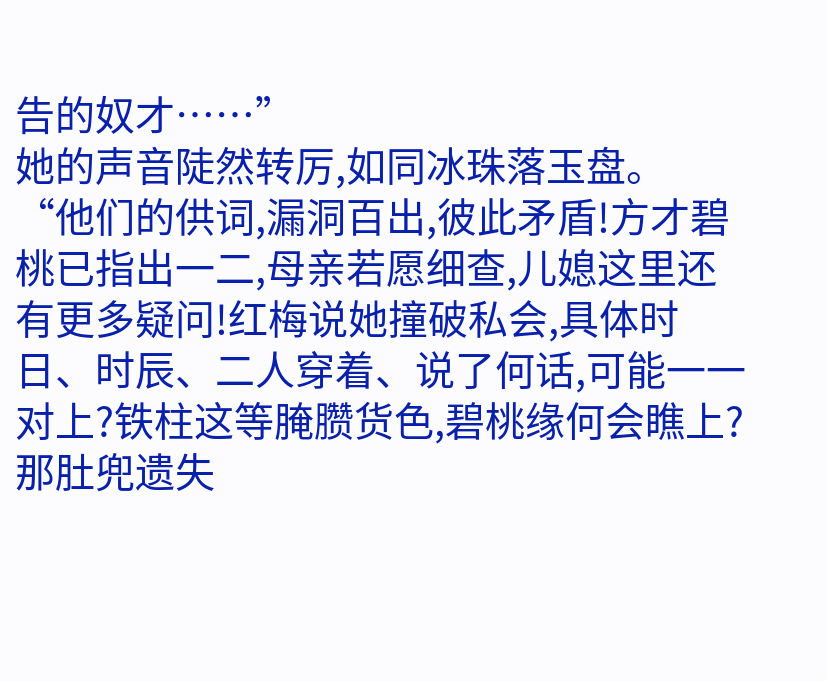告的奴才……”
她的声音陡然转厉,如同冰珠落玉盘。
“他们的供词,漏洞百出,彼此矛盾!方才碧桃已指出一二,母亲若愿细查,儿媳这里还有更多疑问!红梅说她撞破私会,具体时日、时辰、二人穿着、说了何话,可能一一对上?铁柱这等腌臜货色,碧桃缘何会瞧上?那肚兜遗失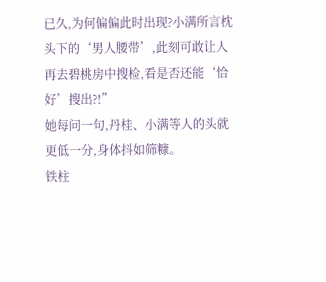已久,为何偏偏此时出现?小满所言枕头下的‘男人腰带’,此刻可敢让人再去碧桃房中搜检,看是否还能‘恰好’搜出?!”
她每问一句,丹桂、小满等人的头就更低一分,身体抖如筛糠。
铁柱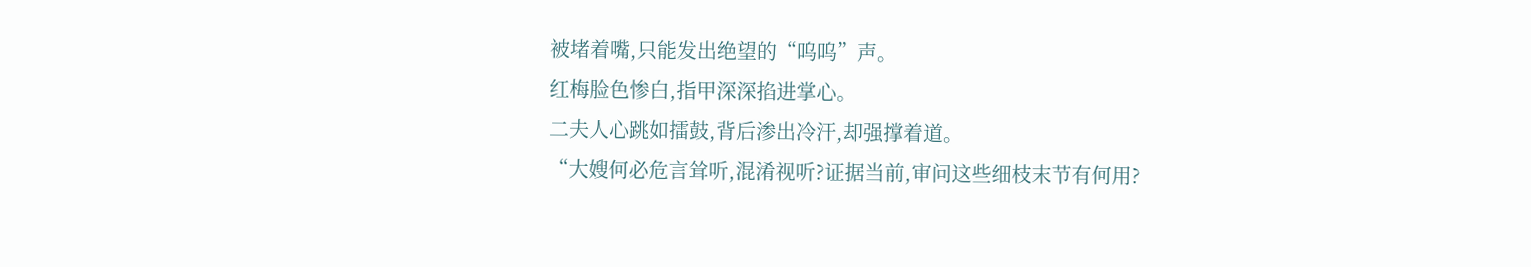被堵着嘴,只能发出绝望的“呜呜”声。
红梅脸色惨白,指甲深深掐进掌心。
二夫人心跳如擂鼓,背后渗出冷汗,却强撑着道。
“大嫂何必危言耸听,混淆视听?证据当前,审问这些细枝末节有何用?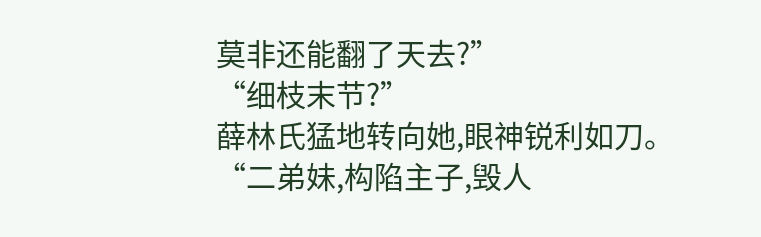莫非还能翻了天去?”
“细枝末节?”
薛林氏猛地转向她,眼神锐利如刀。
“二弟妹,构陷主子,毁人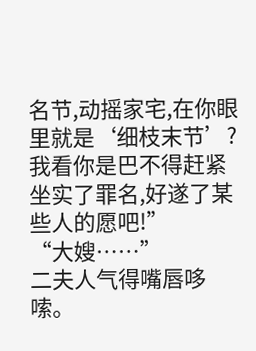名节,动摇家宅,在你眼里就是‘细枝末节’?我看你是巴不得赶紧坐实了罪名,好遂了某些人的愿吧!”
“大嫂……”
二夫人气得嘴唇哆嗦。